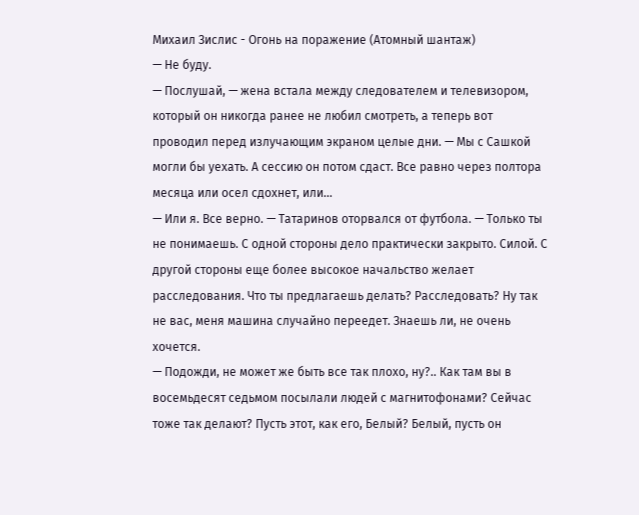Михаил Зислис - Огонь на поражение (Атомный шантаж)
— Не буду.
— Послушай, — жена встала между следователем и телевизором, который он никогда ранее не любил смотреть, а теперь вот проводил перед излучающим экраном целые дни. — Mы с Сашкой могли бы уехать. А сессию он потом сдаст. Все равно через полтора месяца или осел сдохнет, или…
— Или я. Все верно. — Татаринов оторвался от футбола. — Только ты не понимаешь. С одной стороны дело практически закрыто. Силой. С другой стороны еще более высокое начальство желает расследования. Что ты предлагаешь делать? Расследовать? Ну так не вас, меня машина случайно переедет. Знаешь ли, не очень хочется.
— Подожди, не может же быть все так плохо, ну?.. Как там вы в восемьдесят седьмом посылали людей с магнитофонами? Сейчас тоже так делают? Пусть этот, как его, Белый? Белый, пусть он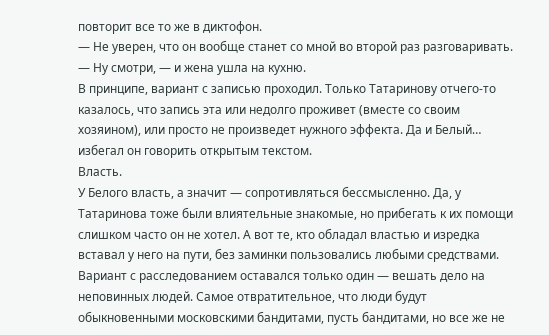повторит все то же в диктофон.
— Не уверен, что он вообще станет со мной во второй раз разговаривать.
— Ну смотри, — и жена ушла на кухню.
В принципе, вариант с записью проходил. Только Татаринову отчего-то казалось, что запись эта или недолго проживет (вместе со своим хозяином), или просто не произведет нужного эффекта. Да и Белый… избегал он говорить открытым текстом.
Власть.
У Белого власть, а значит — сопротивляться бессмысленно. Да, у Татаринова тоже были влиятельные знакомые, но прибегать к их помощи слишком часто он не хотел. А вот те, кто обладал властью и изредка вставал у него на пути, без заминки пользовались любыми средствами. Вариант с расследованием оставался только один — вешать дело на неповинных людей. Самое отвратительное, что люди будут обыкновенными московскими бандитами, пусть бандитами, но все же не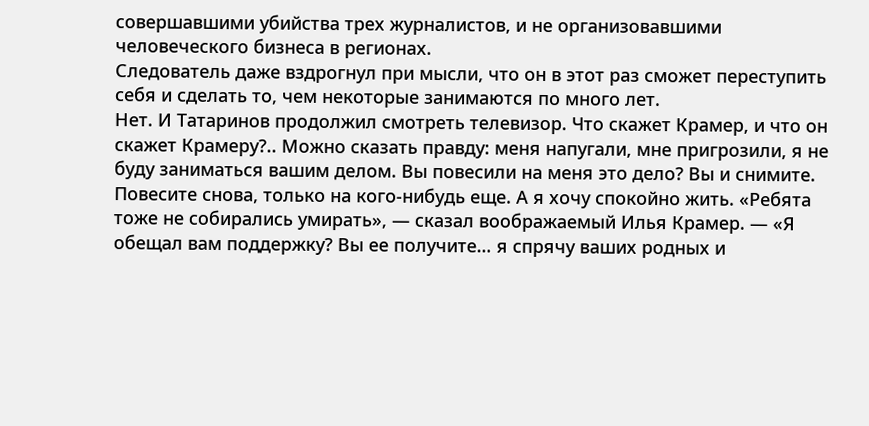совершавшими убийства трех журналистов, и не организовавшими человеческого бизнеса в регионах.
Следователь даже вздрогнул при мысли, что он в этот раз сможет переступить себя и сделать то, чем некоторые занимаются по много лет.
Нет. И Татаринов продолжил смотреть телевизор. Что скажет Крамер, и что он скажет Крамеру?.. Можно сказать правду: меня напугали, мне пригрозили, я не буду заниматься вашим делом. Вы повесили на меня это дело? Вы и снимите. Повесите снова, только на кого-нибудь еще. А я хочу спокойно жить. «Ребята тоже не собирались умирать», — сказал воображаемый Илья Крамер. — «Я обещал вам поддержку? Вы ее получите… я спрячу ваших родных и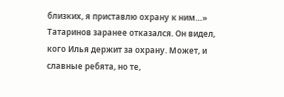близких, я приставлю охрану к ним…» Татаринов заранее отказался. Он видел, кого Илья держит за охрану. Может, и славные ребята, но те,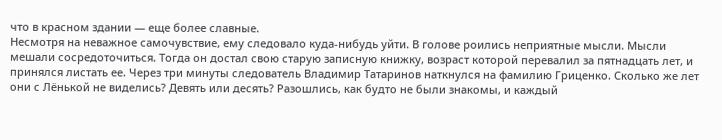что в красном здании — еще более славные.
Несмотря на неважное самочувствие, ему следовало куда-нибудь уйти. В голове роились неприятные мысли. Мысли мешали сосредоточиться. Тогда он достал свою старую записную книжку, возраст которой перевалил за пятнадцать лет, и принялся листать ее. Через три минуты следователь Владимир Татаринов наткнулся на фамилию Гриценко. Сколько же лет они с Лёнькой не виделись? Девять или десять? Разошлись, как будто не были знакомы, и каждый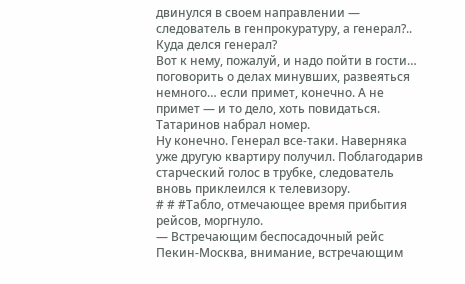двинулся в своем направлении — следователь в генпрокуратуру, а генерал?.. Куда делся генерал?
Вот к нему, пожалуй, и надо пойти в гости… поговорить о делах минувших, развеяться немного… если примет, конечно. А не примет — и то дело, хоть повидаться. Татаринов набрал номер.
Ну конечно. Генерал все-таки. Наверняка уже другую квартиру получил. Поблагодарив старческий голос в трубке, следователь вновь приклеился к телевизору.
# # #Табло, отмечающее время прибытия рейсов, моргнуло.
— Встречающим беспосадочный рейс Пекин-Москва, внимание, встречающим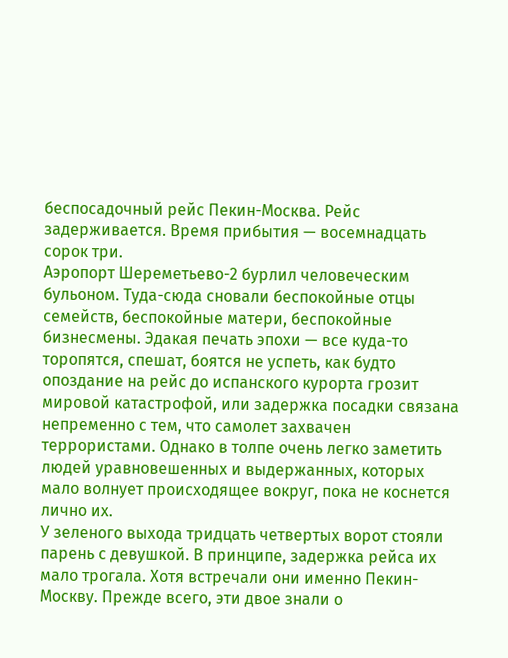беспосадочный рейс Пекин-Москва. Рейс задерживается. Время прибытия — восемнадцать сорок три.
Аэропорт Шереметьево-2 бурлил человеческим бульоном. Туда-сюда сновали беспокойные отцы семейств, беспокойные матери, беспокойные бизнесмены. Эдакая печать эпохи — все куда-то торопятся, спешат, боятся не успеть, как будто опоздание на рейс до испанского курорта грозит мировой катастрофой, или задержка посадки связана непременно с тем, что самолет захвачен террористами. Однако в толпе очень легко заметить людей уравновешенных и выдержанных, которых мало волнует происходящее вокруг, пока не коснется лично их.
У зеленого выхода тридцать четвертых ворот стояли парень с девушкой. В принципе, задержка рейса их мало трогала. Хотя встречали они именно Пекин-Москву. Прежде всего, эти двое знали о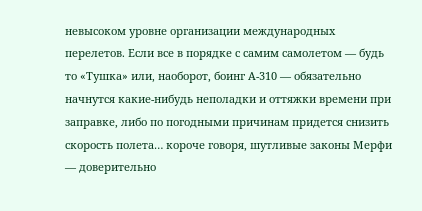невысоком уровне организации международных перелетов. Если все в порядке с самим самолетом — будь то «Тушка» или, наоборот, боинг А-310 — обязательно начнутся какие-нибудь неполадки и оттяжки времени при заправке, либо по погодными причинам придется снизить скорость полета… короче говоря, шутливые законы Мерфи — доверительно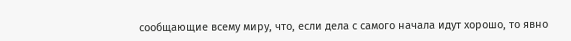сообщающие всему миру, что, если дела с самого начала идут хорошо, то явно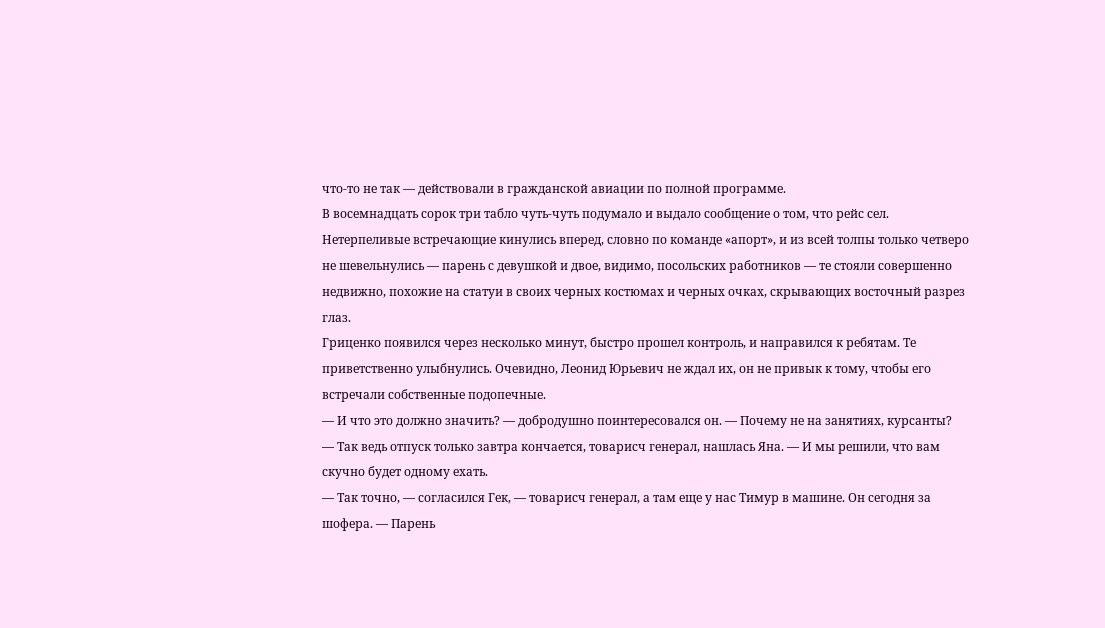что-то не так — действовали в гражданской авиации по полной программе.
В восемнадцать сорок три табло чуть-чуть подумало и выдало сообщение о том, что рейс сел. Нетерпеливые встречающие кинулись вперед, словно по команде «апорт», и из всей толпы только четверо не шевельнулись — парень с девушкой и двое, видимо, посольских работников — те стояли совершенно недвижно, похожие на статуи в своих черных костюмах и черных очках, скрывающих восточный разрез глаз.
Гриценко появился через несколько минут, быстро прошел контроль, и направился к ребятам. Те приветственно улыбнулись. Очевидно, Леонид Юрьевич не ждал их, он не привык к тому, чтобы его встречали собственные подопечные.
— И что это должно значить? — добродушно поинтересовался он. — Почему не на занятиях, курсанты?
— Так ведь отпуск только завтра кончается, товарисч генерал, нашлась Яна. — И мы решили, что вам скучно будет одному ехать.
— Так точно, — согласился Гек, — товарисч генерал, а там еще у нас Тимур в машине. Он сегодня за шофера. — Парень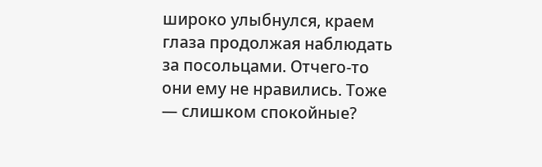широко улыбнулся, краем глаза продолжая наблюдать за посольцами. Отчего-то они ему не нравились. Тоже — слишком спокойные?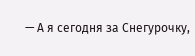— А я сегодня за Снегурочку,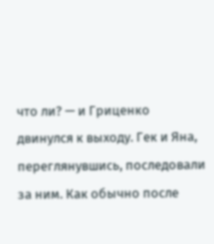что ли? — и Гриценко двинулся к выходу. Гек и Яна, переглянувшись, последовали за ним. Как обычно после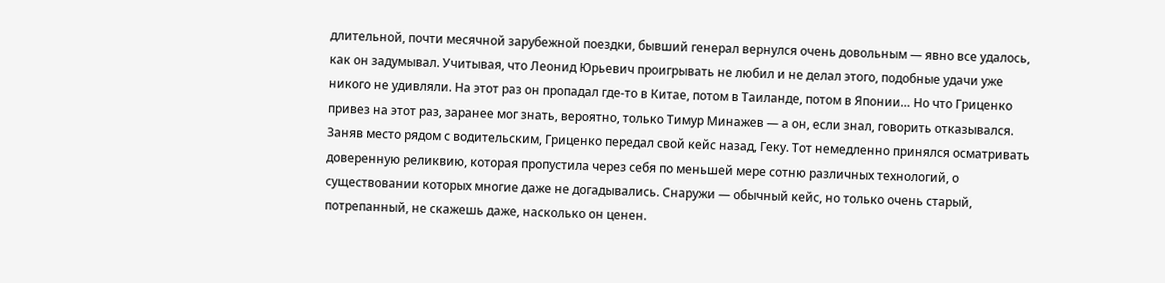длительной, почти месячной зарубежной поездки, бывший генерал вернулся очень довольным — явно все удалось, как он задумывал. Учитывая, что Леонид Юрьевич проигрывать не любил и не делал этого, подобные удачи уже никого не удивляли. На этот раз он пропадал где-то в Китае, потом в Таиланде, потом в Японии… Но что Гриценко привез на этот раз, заранее мог знать, вероятно, только Тимур Минажев — а он, если знал, говорить отказывался.
Заняв место рядом с водительским, Гриценко передал свой кейс назад, Геку. Тот немедленно принялся осматривать доверенную реликвию, которая пропустила через себя по меньшей мере сотню различных технологий, о существовании которых многие даже не догадывались. Снаружи — обычный кейс, но только очень старый, потрепанный, не скажешь даже, насколько он ценен.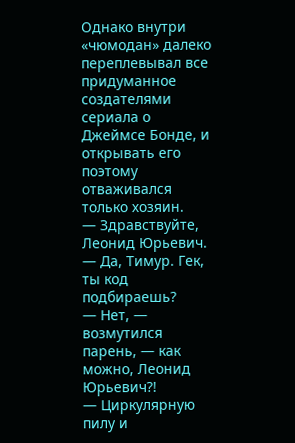Однако внутри «чюмодан» далеко переплевывал все придуманное создателями сериала о Джеймсе Бонде, и открывать его поэтому отваживался только хозяин.
— Здравствуйте, Леонид Юрьевич.
— Да, Тимур. Гек, ты код подбираешь?
— Нет, — возмутился парень, — как можно, Леонид Юрьевич?!
— Циркулярную пилу и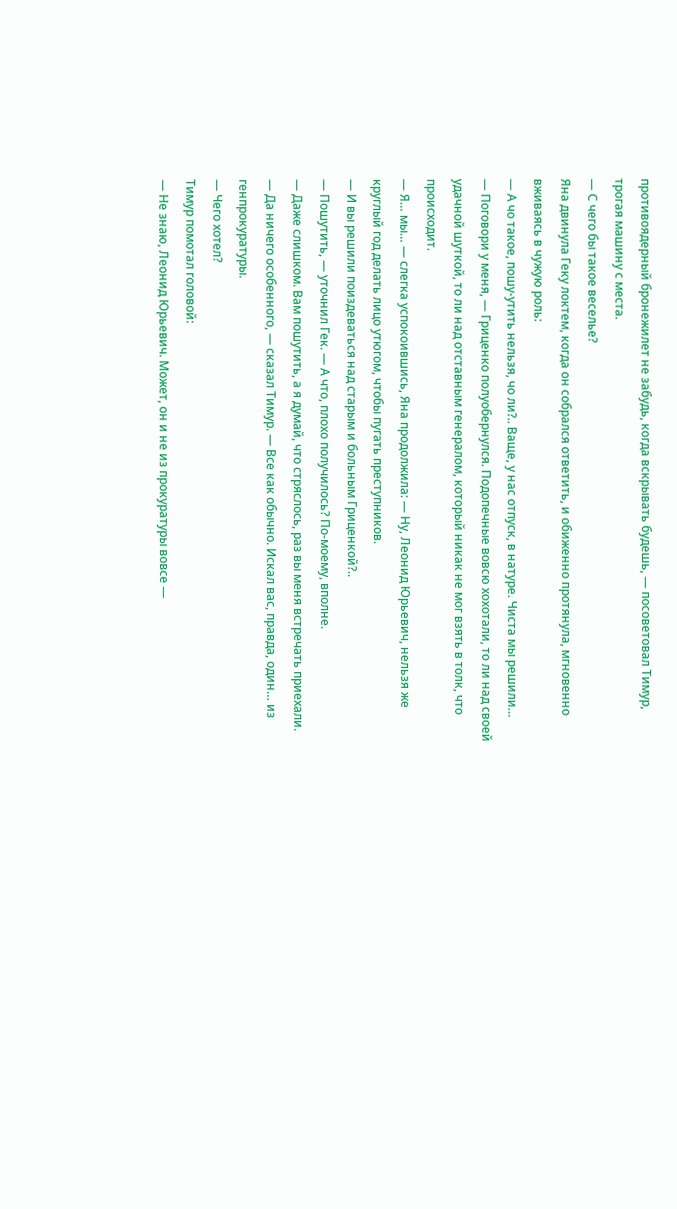противоядерный бронежилет не забудь, когда вскрывать будешь, — посоветовал Тимур, трогая машину с места.
— С чего бы такое веселье?
Яна двинула Геку локтем, когда он собрался ответить, и обиженно протянула, мгновенно вживаясь в чужую роль:
— А чо такое, пошу-утить нельзя, чо ли?.. Ваще, у нас отпуск, в натуре. Чиста мы решили…
— Поговори у меня, — Гриценко полуобернулся. Подопечные вовсю хохотали, то ли над своей удачной шуткой, то ли над отставным генералом, который никак не мог взять в толк, что происходит.
— Я… мы… — слегка успокоившись, Яна продолжила: — Ну, Леонид Юрьевич, нельзя же круглый год делать лицо утюгом, чтобы пугать преступников.
— И вы решили поиздеваться над старым и больным Гриценкой?..
— Пошутить, — уточнил Гек. — А что, плохо получилось? По-моему, вполне.
— Даже слишком. Вам пошутить, а я думай, что стряслось, раз вы меня встречать приехали.
— Да ничего особенного, — сказал Тимур. — Все как обычно. Искал вас, правда, один… из генпрокуратуры.
— Чего хотел?
Тимур помотал головой:
— Не знаю, Леонид Юрьевич. Может, он и не из прокуратуры вовсе —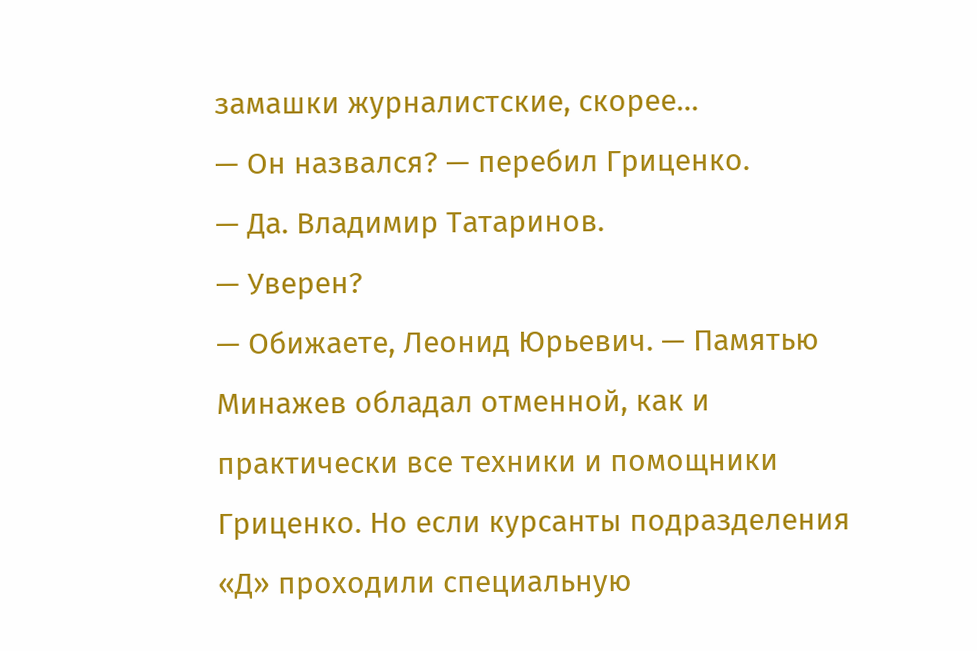замашки журналистские, скорее…
— Он назвался? — перебил Гриценко.
— Да. Владимир Татаринов.
— Уверен?
— Обижаете, Леонид Юрьевич. — Памятью Минажев обладал отменной, как и практически все техники и помощники Гриценко. Но если курсанты подразделения «Д» проходили специальную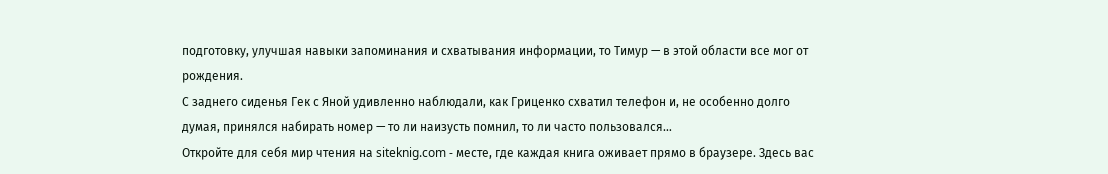подготовку, улучшая навыки запоминания и схватывания информации, то Тимур — в этой области все мог от рождения.
С заднего сиденья Гек с Яной удивленно наблюдали, как Гриценко схватил телефон и, не особенно долго думая, принялся набирать номер — то ли наизусть помнил, то ли часто пользовался…
Откройте для себя мир чтения на siteknig.com - месте, где каждая книга оживает прямо в браузере. Здесь вас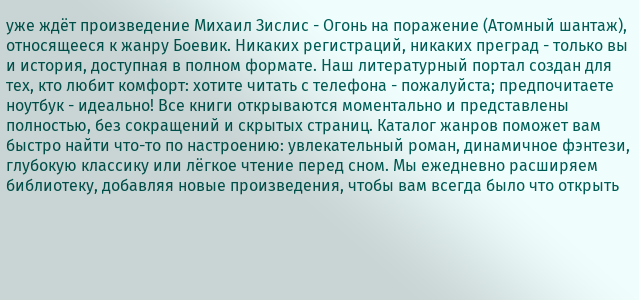уже ждёт произведение Михаил Зислис - Огонь на поражение (Атомный шантаж), относящееся к жанру Боевик. Никаких регистраций, никаких преград - только вы и история, доступная в полном формате. Наш литературный портал создан для тех, кто любит комфорт: хотите читать с телефона - пожалуйста; предпочитаете ноутбук - идеально! Все книги открываются моментально и представлены полностью, без сокращений и скрытых страниц. Каталог жанров поможет вам быстро найти что-то по настроению: увлекательный роман, динамичное фэнтези, глубокую классику или лёгкое чтение перед сном. Мы ежедневно расширяем библиотеку, добавляя новые произведения, чтобы вам всегда было что открыть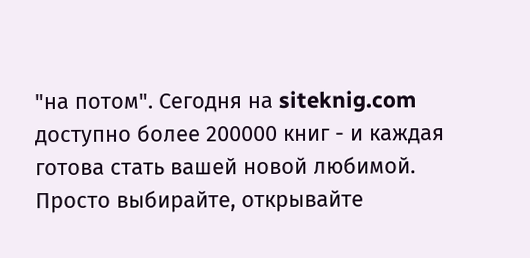"на потом". Сегодня на siteknig.com доступно более 200000 книг - и каждая готова стать вашей новой любимой. Просто выбирайте, открывайте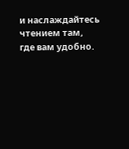и наслаждайтесь чтением там, где вам удобно.